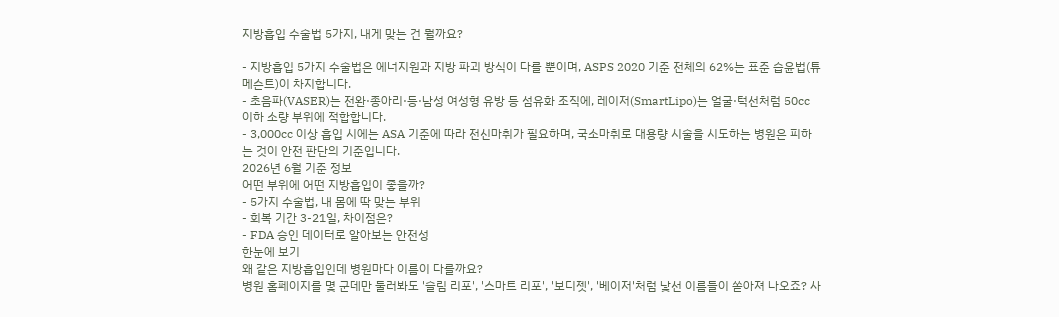지방흡입 수술법 5가지, 내게 맞는 건 뭘까요?

- 지방흡입 5가지 수술법은 에너지원과 지방 파괴 방식이 다를 뿐이며, ASPS 2020 기준 전체의 62%는 표준 습윤법(튜메슨트)이 차지합니다.
- 초음파(VASER)는 전완·종아리·등·남성 여성형 유방 등 섬유화 조직에, 레이저(SmartLipo)는 얼굴·턱선처럼 50cc 이하 소량 부위에 적합합니다.
- 3,000cc 이상 흡입 시에는 ASA 기준에 따라 전신마취가 필요하며, 국소마취로 대용량 시술을 시도하는 병원은 피하는 것이 안전 판단의 기준입니다.
2026년 6월 기준 정보
어떤 부위에 어떤 지방흡입이 좋을까?
- 5가지 수술법, 내 몸에 딱 맞는 부위
- 회복 기간 3-21일, 차이점은?
- FDA 승인 데이터로 알아보는 안전성
한눈에 보기
왜 같은 지방흡입인데 병원마다 이름이 다를까요?
병원 홈페이지를 몇 군데만 둘러봐도 '슬림 리포', '스마트 리포', '보디젯', '베이저'처럼 낯선 이름들이 쏟아져 나오죠? 사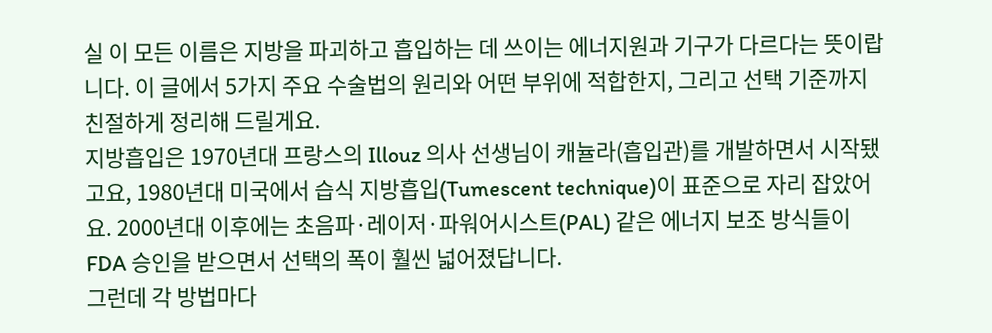실 이 모든 이름은 지방을 파괴하고 흡입하는 데 쓰이는 에너지원과 기구가 다르다는 뜻이랍니다. 이 글에서 5가지 주요 수술법의 원리와 어떤 부위에 적합한지, 그리고 선택 기준까지 친절하게 정리해 드릴게요.
지방흡입은 1970년대 프랑스의 Illouz 의사 선생님이 캐뉼라(흡입관)를 개발하면서 시작됐고요, 1980년대 미국에서 습식 지방흡입(Tumescent technique)이 표준으로 자리 잡았어요. 2000년대 이후에는 초음파·레이저·파워어시스트(PAL) 같은 에너지 보조 방식들이 FDA 승인을 받으면서 선택의 폭이 훨씬 넓어졌답니다.
그런데 각 방법마다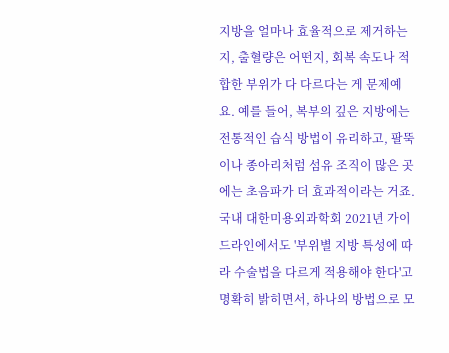지방을 얼마나 효율적으로 제거하는지, 출혈량은 어떤지, 회복 속도나 적합한 부위가 다 다르다는 게 문제예요. 예를 들어, 복부의 깊은 지방에는 전통적인 습식 방법이 유리하고, 팔뚝이나 종아리처럼 섬유 조직이 많은 곳에는 초음파가 더 효과적이라는 거죠.
국내 대한미용외과학회 2021년 가이드라인에서도 '부위별 지방 특성에 따라 수술법을 다르게 적용해야 한다'고 명확히 밝히면서, 하나의 방법으로 모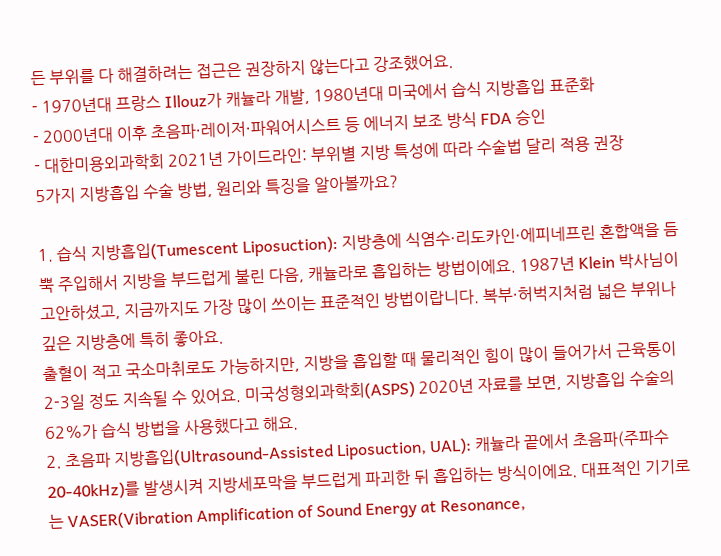든 부위를 다 해결하려는 접근은 권장하지 않는다고 강조했어요.
- 1970년대 프랑스 Illouz가 캐뉼라 개발, 1980년대 미국에서 습식 지방흡입 표준화
- 2000년대 이후 초음파·레이저·파워어시스트 등 에너지 보조 방식 FDA 승인
- 대한미용외과학회 2021년 가이드라인: 부위별 지방 특성에 따라 수술법 달리 적용 권장
5가지 지방흡입 수술 방법, 원리와 특징을 알아볼까요?

1. 습식 지방흡입(Tumescent Liposuction): 지방층에 식염수·리도카인·에피네프린 혼합액을 듬뿍 주입해서 지방을 부드럽게 불린 다음, 캐뉼라로 흡입하는 방법이에요. 1987년 Klein 박사님이 고안하셨고, 지금까지도 가장 많이 쓰이는 표준적인 방법이랍니다. 복부·허벅지처럼 넓은 부위나 깊은 지방층에 특히 좋아요.
출혈이 적고 국소마취로도 가능하지만, 지방을 흡입할 때 물리적인 힘이 많이 들어가서 근육통이 2-3일 정도 지속될 수 있어요. 미국성형외과학회(ASPS) 2020년 자료를 보면, 지방흡입 수술의 62%가 습식 방법을 사용했다고 해요.
2. 초음파 지방흡입(Ultrasound-Assisted Liposuction, UAL): 캐뉼라 끝에서 초음파(주파수 20-40kHz)를 발생시켜 지방세포막을 부드럽게 파괴한 뒤 흡입하는 방식이에요. 대표적인 기기로는 VASER(Vibration Amplification of Sound Energy at Resonance,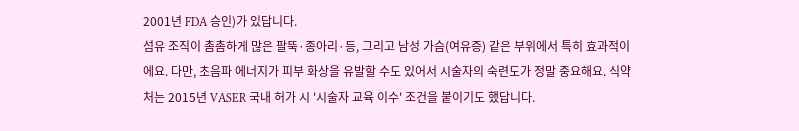2001년 FDA 승인)가 있답니다.
섬유 조직이 촘촘하게 많은 팔뚝·종아리·등, 그리고 남성 가슴(여유증) 같은 부위에서 특히 효과적이에요. 다만, 초음파 에너지가 피부 화상을 유발할 수도 있어서 시술자의 숙련도가 정말 중요해요. 식약처는 2015년 VASER 국내 허가 시 '시술자 교육 이수' 조건을 붙이기도 했답니다.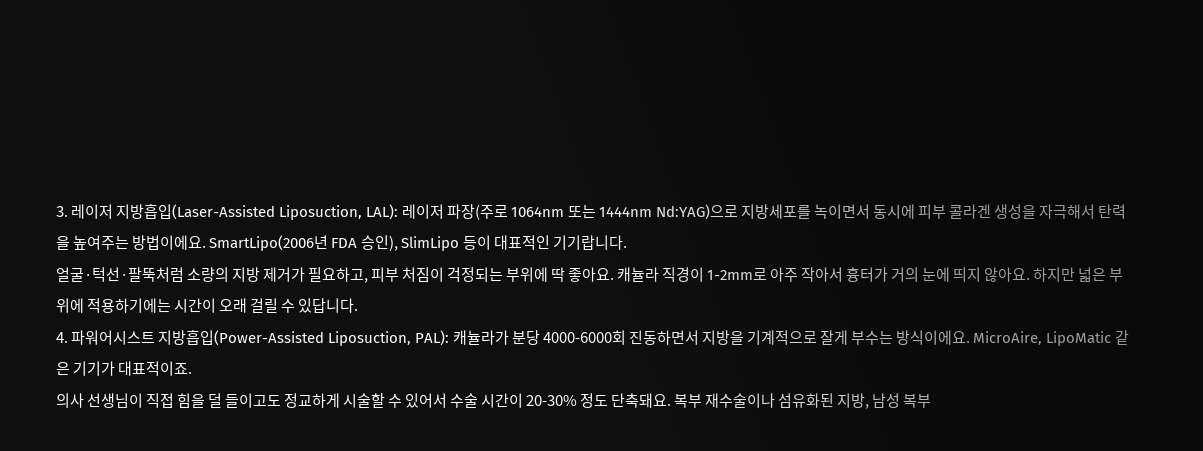3. 레이저 지방흡입(Laser-Assisted Liposuction, LAL): 레이저 파장(주로 1064nm 또는 1444nm Nd:YAG)으로 지방세포를 녹이면서 동시에 피부 콜라겐 생성을 자극해서 탄력을 높여주는 방법이에요. SmartLipo(2006년 FDA 승인), SlimLipo 등이 대표적인 기기랍니다.
얼굴·턱선·팔뚝처럼 소량의 지방 제거가 필요하고, 피부 처짐이 걱정되는 부위에 딱 좋아요. 캐뉼라 직경이 1-2mm로 아주 작아서 흉터가 거의 눈에 띄지 않아요. 하지만 넓은 부위에 적용하기에는 시간이 오래 걸릴 수 있답니다.
4. 파워어시스트 지방흡입(Power-Assisted Liposuction, PAL): 캐뉼라가 분당 4000-6000회 진동하면서 지방을 기계적으로 잘게 부수는 방식이에요. MicroAire, LipoMatic 같은 기기가 대표적이죠.
의사 선생님이 직접 힘을 덜 들이고도 정교하게 시술할 수 있어서 수술 시간이 20-30% 정도 단축돼요. 복부 재수술이나 섬유화된 지방, 남성 복부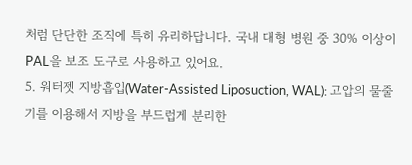처럼 단단한 조직에 특히 유리하답니다. 국내 대형 병원 중 30% 이상이 PAL을 보조 도구로 사용하고 있어요.
5. 워터젯 지방흡입(Water-Assisted Liposuction, WAL): 고압의 물줄기를 이용해서 지방을 부드럽게 분리한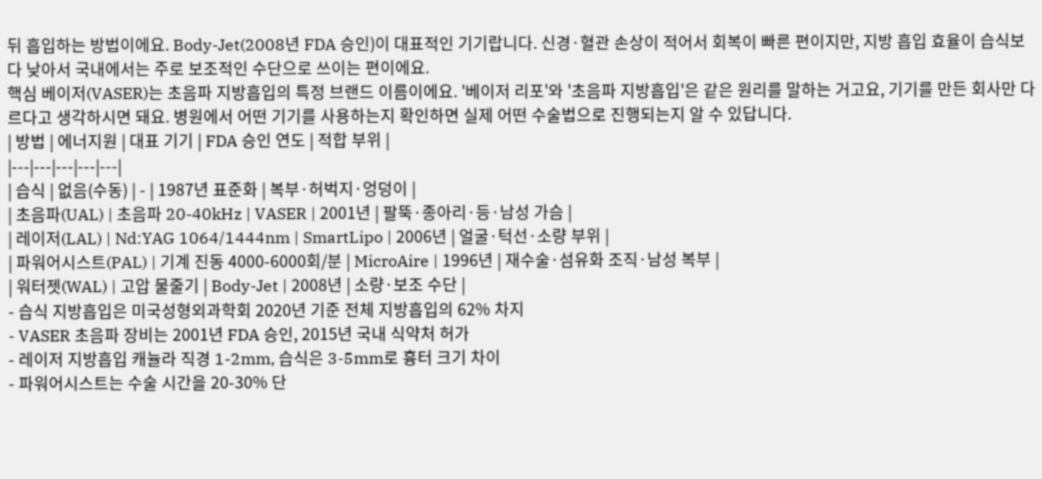뒤 흡입하는 방법이에요. Body-Jet(2008년 FDA 승인)이 대표적인 기기랍니다. 신경·혈관 손상이 적어서 회복이 빠른 편이지만, 지방 흡입 효율이 습식보다 낮아서 국내에서는 주로 보조적인 수단으로 쓰이는 편이에요.
핵심 베이저(VASER)는 초음파 지방흡입의 특정 브랜드 이름이에요. '베이저 리포'와 '초음파 지방흡입'은 같은 원리를 말하는 거고요, 기기를 만든 회사만 다르다고 생각하시면 돼요. 병원에서 어떤 기기를 사용하는지 확인하면 실제 어떤 수술법으로 진행되는지 알 수 있답니다.
| 방법 | 에너지원 | 대표 기기 | FDA 승인 연도 | 적합 부위 |
|---|---|---|---|---|
| 습식 | 없음(수동) | - | 1987년 표준화 | 복부·허벅지·엉덩이 |
| 초음파(UAL) | 초음파 20-40kHz | VASER | 2001년 | 팔뚝·종아리·등·남성 가슴 |
| 레이저(LAL) | Nd:YAG 1064/1444nm | SmartLipo | 2006년 | 얼굴·턱선·소량 부위 |
| 파워어시스트(PAL) | 기계 진동 4000-6000회/분 | MicroAire | 1996년 | 재수술·섬유화 조직·남성 복부 |
| 워터젯(WAL) | 고압 물줄기 | Body-Jet | 2008년 | 소량·보조 수단 |
- 습식 지방흡입은 미국성형외과학회 2020년 기준 전체 지방흡입의 62% 차지
- VASER 초음파 장비는 2001년 FDA 승인, 2015년 국내 식약처 허가
- 레이저 지방흡입 캐뉼라 직경 1-2mm, 습식은 3-5mm로 흉터 크기 차이
- 파워어시스트는 수술 시간을 20-30% 단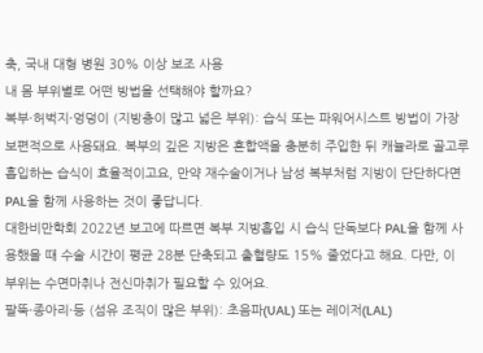축, 국내 대형 병원 30% 이상 보조 사용
내 몸 부위별로 어떤 방법을 선택해야 할까요?
복부·허벅지·엉덩이 (지방층이 많고 넓은 부위): 습식 또는 파워어시스트 방법이 가장 보편적으로 사용돼요. 복부의 깊은 지방은 혼합액을 충분히 주입한 뒤 캐뉼라로 골고루 흡입하는 습식이 효율적이고요, 만약 재수술이거나 남성 복부처럼 지방이 단단하다면 PAL을 함께 사용하는 것이 좋답니다.
대한비만학회 2022년 보고에 따르면 복부 지방흡입 시 습식 단독보다 PAL을 함께 사용했을 때 수술 시간이 평균 28분 단축되고 출혈량도 15% 줄었다고 해요. 다만, 이 부위는 수면마취나 전신마취가 필요할 수 있어요.
팔뚝·종아리·등 (섬유 조직이 많은 부위): 초음파(UAL) 또는 레이저(LAL)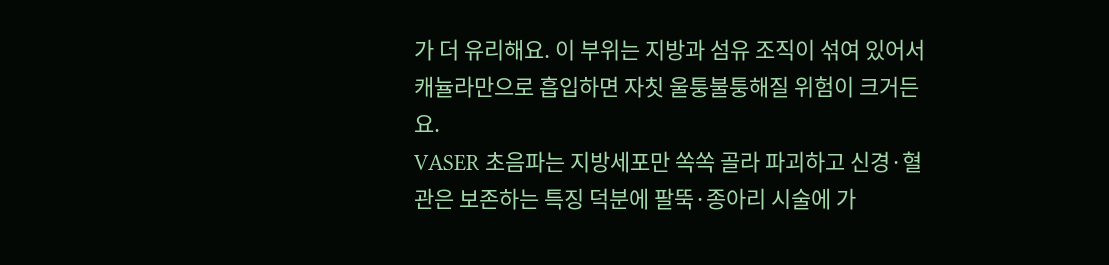가 더 유리해요. 이 부위는 지방과 섬유 조직이 섞여 있어서 캐뉼라만으로 흡입하면 자칫 울퉁불퉁해질 위험이 크거든요.
VASER 초음파는 지방세포만 쏙쏙 골라 파괴하고 신경·혈관은 보존하는 특징 덕분에 팔뚝·종아리 시술에 가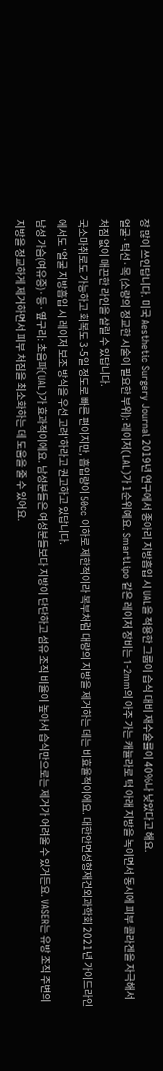장 많이 쓰인답니다. 미국 Aesthetic Surgery Journal 2019년 연구에서 종아리 지방흡입 시 UAL을 적용한 그룹이 습식 대비 재수술률이 40%나 낮았다고 해요.
얼굴·턱선·목 (소량의 정교한 시술이 필요한 부위): 레이저(LAL)가 1순위예요. SmartLipo 같은 레이저 장비는 1-2mm의 아주 가는 캐뉼라로 턱 아래 지방을 녹이면서 동시에 피부 콜라겐을 자극해서 처짐 없이 매끈한 라인을 살릴 수 있답니다.
국소마취로도 가능하고 회복도 3-5일 정도로 빠른 편이지만, 흡입량이 50cc 이하로 제한적이라 복부처럼 대량의 지방을 제거하는 데는 비효율적이에요. 대한안면성형재건외과학회 2021년 가이드라인에서도 '얼굴 지방흡입 시 레이저 보조 방식을 우선 고려'하라고 권고하고 있답니다.
남성 가슴(여유증)·등·옆구리: 초음파(UAL)가 효과적이에요. 남성분들은 여성분들보다 지방이 단단하고 섬유 조직 비율이 높아서 습식만으로는 제거가 어려울 수 있거든요. VASER는 유방 조직 주변의 지방을 정교하게 제거하면서 피부 처짐을 최소화하는 데 도움을 줄 수 있어요.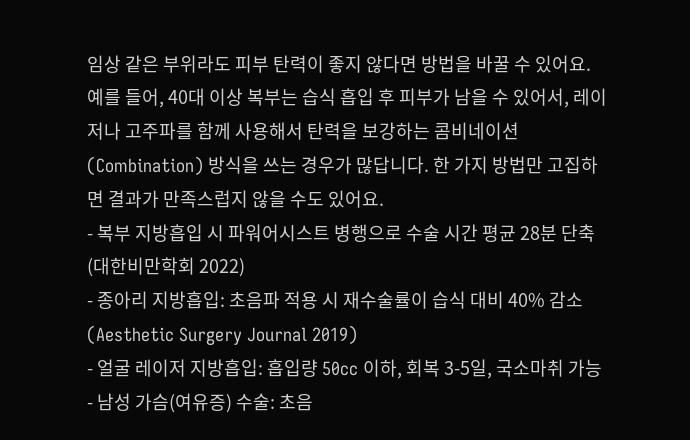임상 같은 부위라도 피부 탄력이 좋지 않다면 방법을 바꿀 수 있어요. 예를 들어, 40대 이상 복부는 습식 흡입 후 피부가 남을 수 있어서, 레이저나 고주파를 함께 사용해서 탄력을 보강하는 콤비네이션(Combination) 방식을 쓰는 경우가 많답니다. 한 가지 방법만 고집하면 결과가 만족스럽지 않을 수도 있어요.
- 복부 지방흡입 시 파워어시스트 병행으로 수술 시간 평균 28분 단축(대한비만학회 2022)
- 종아리 지방흡입: 초음파 적용 시 재수술률이 습식 대비 40% 감소(Aesthetic Surgery Journal 2019)
- 얼굴 레이저 지방흡입: 흡입량 50cc 이하, 회복 3-5일, 국소마취 가능
- 남성 가슴(여유증) 수술: 초음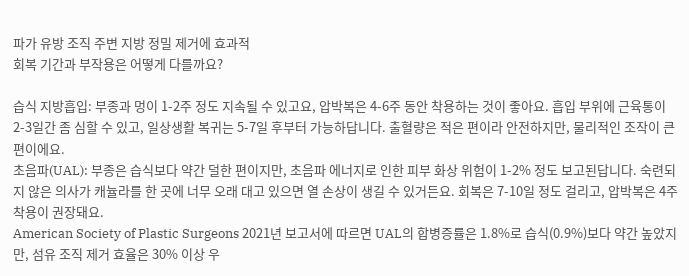파가 유방 조직 주변 지방 정밀 제거에 효과적
회복 기간과 부작용은 어떻게 다를까요?

습식 지방흡입: 부종과 멍이 1-2주 정도 지속될 수 있고요, 압박복은 4-6주 동안 착용하는 것이 좋아요. 흡입 부위에 근육통이 2-3일간 좀 심할 수 있고, 일상생활 복귀는 5-7일 후부터 가능하답니다. 출혈량은 적은 편이라 안전하지만, 물리적인 조작이 큰 편이에요.
초음파(UAL): 부종은 습식보다 약간 덜한 편이지만, 초음파 에너지로 인한 피부 화상 위험이 1-2% 정도 보고된답니다. 숙련되지 않은 의사가 캐뉼라를 한 곳에 너무 오래 대고 있으면 열 손상이 생길 수 있거든요. 회복은 7-10일 정도 걸리고, 압박복은 4주 착용이 권장돼요.
American Society of Plastic Surgeons 2021년 보고서에 따르면 UAL의 합병증률은 1.8%로 습식(0.9%)보다 약간 높았지만, 섬유 조직 제거 효율은 30% 이상 우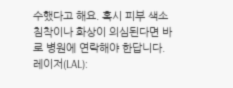수했다고 해요. 혹시 피부 색소침착이나 화상이 의심된다면 바로 병원에 연락해야 한답니다.
레이저(LAL):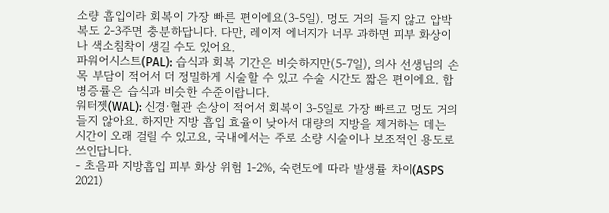소량 흡입이라 회복이 가장 빠른 편이에요(3-5일). 멍도 거의 들지 않고 압박복도 2-3주면 충분하답니다. 다만, 레이저 에너지가 너무 과하면 피부 화상이나 색소침착이 생길 수도 있어요.
파워어시스트(PAL): 습식과 회복 기간은 비슷하지만(5-7일), 의사 선생님의 손목 부담이 적어서 더 정밀하게 시술할 수 있고 수술 시간도 짧은 편이에요. 합병증률은 습식과 비슷한 수준이랍니다.
워터젯(WAL): 신경·혈관 손상이 적어서 회복이 3-5일로 가장 빠르고 멍도 거의 들지 않아요. 하지만 지방 흡입 효율이 낮아서 대량의 지방을 제거하는 데는 시간이 오래 걸릴 수 있고요, 국내에서는 주로 소량 시술이나 보조적인 용도로 쓰인답니다.
- 초음파 지방흡입 피부 화상 위험 1-2%, 숙련도에 따라 발생률 차이(ASPS 2021)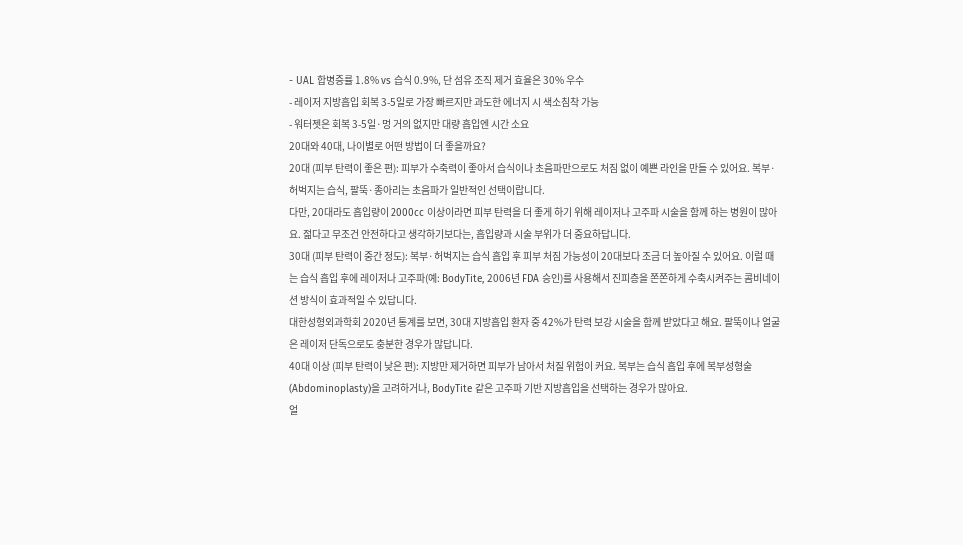- UAL 합병증률 1.8% vs 습식 0.9%, 단 섬유 조직 제거 효율은 30% 우수
- 레이저 지방흡입 회복 3-5일로 가장 빠르지만 과도한 에너지 시 색소침착 가능
- 워터젯은 회복 3-5일·멍 거의 없지만 대량 흡입엔 시간 소요
20대와 40대, 나이별로 어떤 방법이 더 좋을까요?
20대 (피부 탄력이 좋은 편): 피부가 수축력이 좋아서 습식이나 초음파만으로도 처짐 없이 예쁜 라인을 만들 수 있어요. 복부·허벅지는 습식, 팔뚝·종아리는 초음파가 일반적인 선택이랍니다.
다만, 20대라도 흡입량이 2000cc 이상이라면 피부 탄력을 더 좋게 하기 위해 레이저나 고주파 시술을 함께 하는 병원이 많아요. 젊다고 무조건 안전하다고 생각하기보다는, 흡입량과 시술 부위가 더 중요하답니다.
30대 (피부 탄력이 중간 정도): 복부·허벅지는 습식 흡입 후 피부 처짐 가능성이 20대보다 조금 더 높아질 수 있어요. 이럴 때는 습식 흡입 후에 레이저나 고주파(예: BodyTite, 2006년 FDA 승인)를 사용해서 진피층을 쫀쫀하게 수축시켜주는 콤비네이션 방식이 효과적일 수 있답니다.
대한성형외과학회 2020년 통계를 보면, 30대 지방흡입 환자 중 42%가 탄력 보강 시술을 함께 받았다고 해요. 팔뚝이나 얼굴은 레이저 단독으로도 충분한 경우가 많답니다.
40대 이상 (피부 탄력이 낮은 편): 지방만 제거하면 피부가 남아서 처질 위험이 커요. 복부는 습식 흡입 후에 복부성형술(Abdominoplasty)을 고려하거나, BodyTite 같은 고주파 기반 지방흡입을 선택하는 경우가 많아요.
얼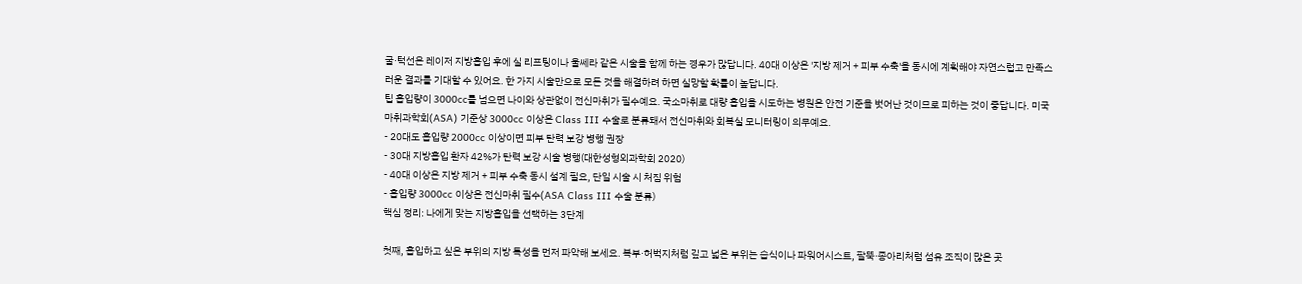굴·턱선은 레이저 지방흡입 후에 실 리프팅이나 울쎄라 같은 시술을 함께 하는 경우가 많답니다. 40대 이상은 '지방 제거 + 피부 수축'을 동시에 계획해야 자연스럽고 만족스러운 결과를 기대할 수 있어요. 한 가지 시술만으로 모든 것을 해결하려 하면 실망할 확률이 높답니다.
팁 흡입량이 3000cc를 넘으면 나이와 상관없이 전신마취가 필수예요. 국소마취로 대량 흡입을 시도하는 병원은 안전 기준을 벗어난 것이므로 피하는 것이 좋답니다. 미국마취과학회(ASA) 기준상 3000cc 이상은 Class III 수술로 분류돼서 전신마취와 회복실 모니터링이 의무예요.
- 20대도 흡입량 2000cc 이상이면 피부 탄력 보강 병행 권장
- 30대 지방흡입 환자 42%가 탄력 보강 시술 병행(대한성형외과학회 2020)
- 40대 이상은 지방 제거 + 피부 수축 동시 설계 필요, 단일 시술 시 처짐 위험
- 흡입량 3000cc 이상은 전신마취 필수(ASA Class III 수술 분류)
핵심 정리: 나에게 맞는 지방흡입을 선택하는 3단계

첫째, 흡입하고 싶은 부위의 지방 특성을 먼저 파악해 보세요. 복부·허벅지처럼 깊고 넓은 부위는 습식이나 파워어시스트, 팔뚝·종아리처럼 섬유 조직이 많은 곳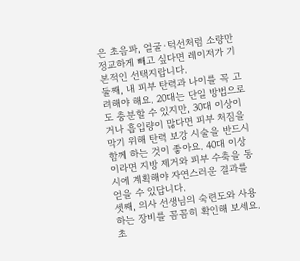은 초음파, 얼굴·턱선처럼 소량만 정교하게 빼고 싶다면 레이저가 기본적인 선택지랍니다.
둘째, 내 피부 탄력과 나이를 꼭 고려해야 해요. 20대는 단일 방법으로도 충분할 수 있지만, 30대 이상이거나 흡입량이 많다면 피부 처짐을 막기 위해 탄력 보강 시술을 반드시 함께 하는 것이 좋아요. 40대 이상이라면 지방 제거와 피부 수축을 동시에 계획해야 자연스러운 결과를 얻을 수 있답니다.
셋째, 의사 선생님의 숙련도와 사용하는 장비를 꼼꼼히 확인해 보세요. 초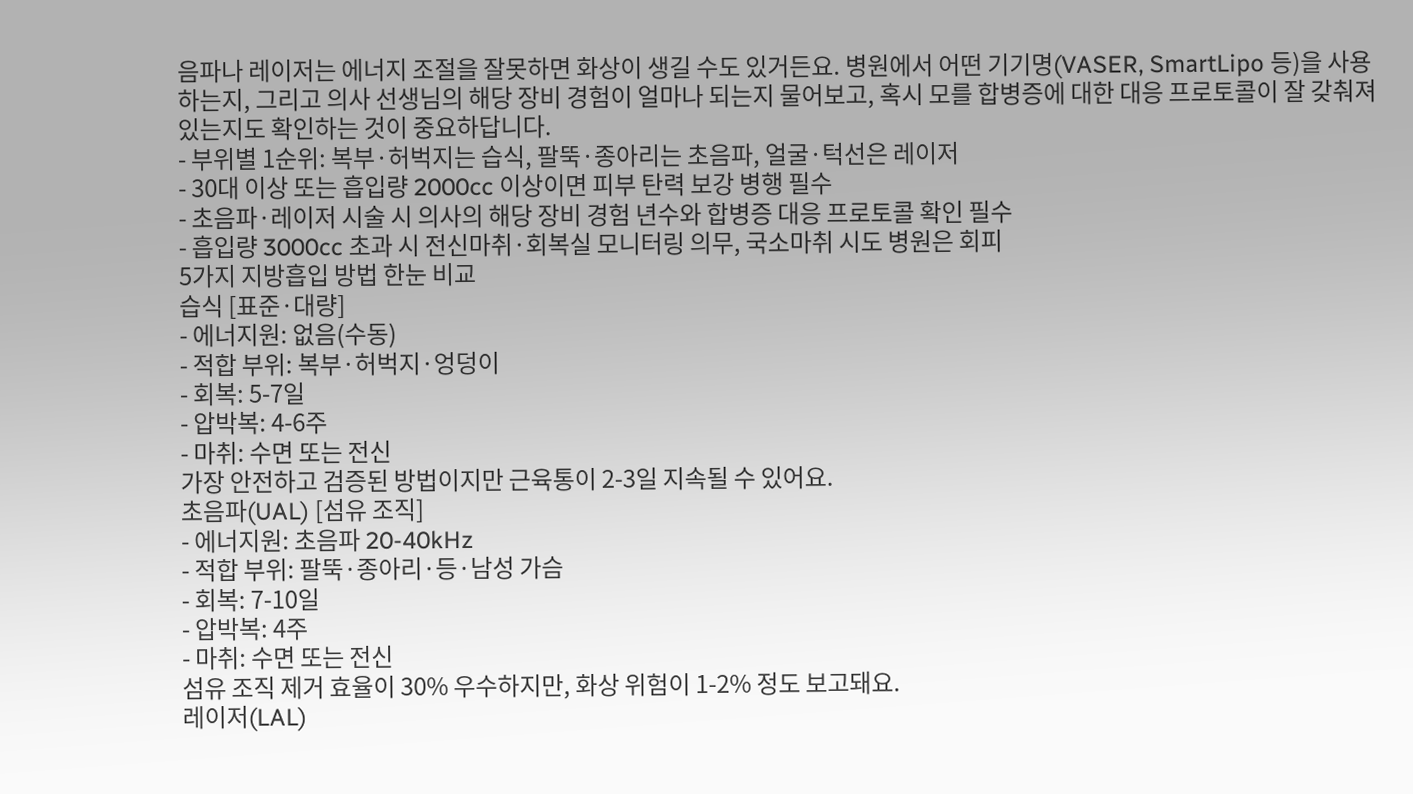음파나 레이저는 에너지 조절을 잘못하면 화상이 생길 수도 있거든요. 병원에서 어떤 기기명(VASER, SmartLipo 등)을 사용하는지, 그리고 의사 선생님의 해당 장비 경험이 얼마나 되는지 물어보고, 혹시 모를 합병증에 대한 대응 프로토콜이 잘 갖춰져 있는지도 확인하는 것이 중요하답니다.
- 부위별 1순위: 복부·허벅지는 습식, 팔뚝·종아리는 초음파, 얼굴·턱선은 레이저
- 30대 이상 또는 흡입량 2000cc 이상이면 피부 탄력 보강 병행 필수
- 초음파·레이저 시술 시 의사의 해당 장비 경험 년수와 합병증 대응 프로토콜 확인 필수
- 흡입량 3000cc 초과 시 전신마취·회복실 모니터링 의무, 국소마취 시도 병원은 회피
5가지 지방흡입 방법 한눈 비교
습식 [표준·대량]
- 에너지원: 없음(수동)
- 적합 부위: 복부·허벅지·엉덩이
- 회복: 5-7일
- 압박복: 4-6주
- 마취: 수면 또는 전신
가장 안전하고 검증된 방법이지만 근육통이 2-3일 지속될 수 있어요.
초음파(UAL) [섬유 조직]
- 에너지원: 초음파 20-40kHz
- 적합 부위: 팔뚝·종아리·등·남성 가슴
- 회복: 7-10일
- 압박복: 4주
- 마취: 수면 또는 전신
섬유 조직 제거 효율이 30% 우수하지만, 화상 위험이 1-2% 정도 보고돼요.
레이저(LAL)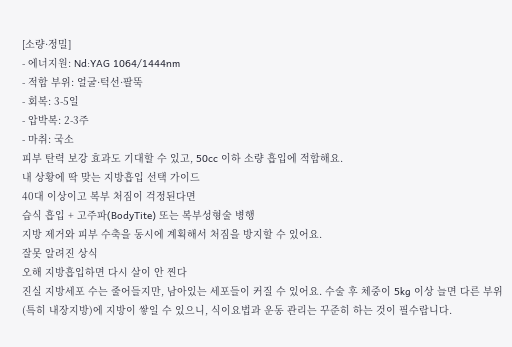[소량·정밀]
- 에너지원: Nd:YAG 1064/1444nm
- 적합 부위: 얼굴·턱선·팔뚝
- 회복: 3-5일
- 압박복: 2-3주
- 마취: 국소
피부 탄력 보강 효과도 기대할 수 있고, 50cc 이하 소량 흡입에 적합해요.
내 상황에 딱 맞는 지방흡입 선택 가이드
40대 이상이고 복부 처짐이 걱정된다면
습식 흡입 + 고주파(BodyTite) 또는 복부성형술 병행
지방 제거와 피부 수축을 동시에 계획해서 처짐을 방지할 수 있어요.
잘못 알려진 상식
오해 지방흡입하면 다시 살이 안 찐다
진실 지방세포 수는 줄어들지만, 남아있는 세포들이 커질 수 있어요. 수술 후 체중이 5kg 이상 늘면 다른 부위(특히 내장지방)에 지방이 쌓일 수 있으니, 식이요법과 운동 관리는 꾸준히 하는 것이 필수랍니다.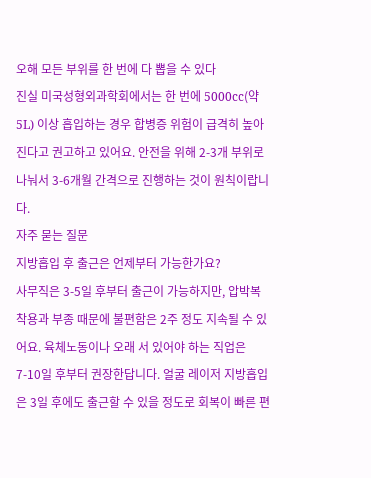오해 모든 부위를 한 번에 다 뽑을 수 있다
진실 미국성형외과학회에서는 한 번에 5000cc(약 5L) 이상 흡입하는 경우 합병증 위험이 급격히 높아진다고 권고하고 있어요. 안전을 위해 2-3개 부위로 나눠서 3-6개월 간격으로 진행하는 것이 원칙이랍니다.
자주 묻는 질문
지방흡입 후 출근은 언제부터 가능한가요?
사무직은 3-5일 후부터 출근이 가능하지만, 압박복 착용과 부종 때문에 불편함은 2주 정도 지속될 수 있어요. 육체노동이나 오래 서 있어야 하는 직업은 7-10일 후부터 권장한답니다. 얼굴 레이저 지방흡입은 3일 후에도 출근할 수 있을 정도로 회복이 빠른 편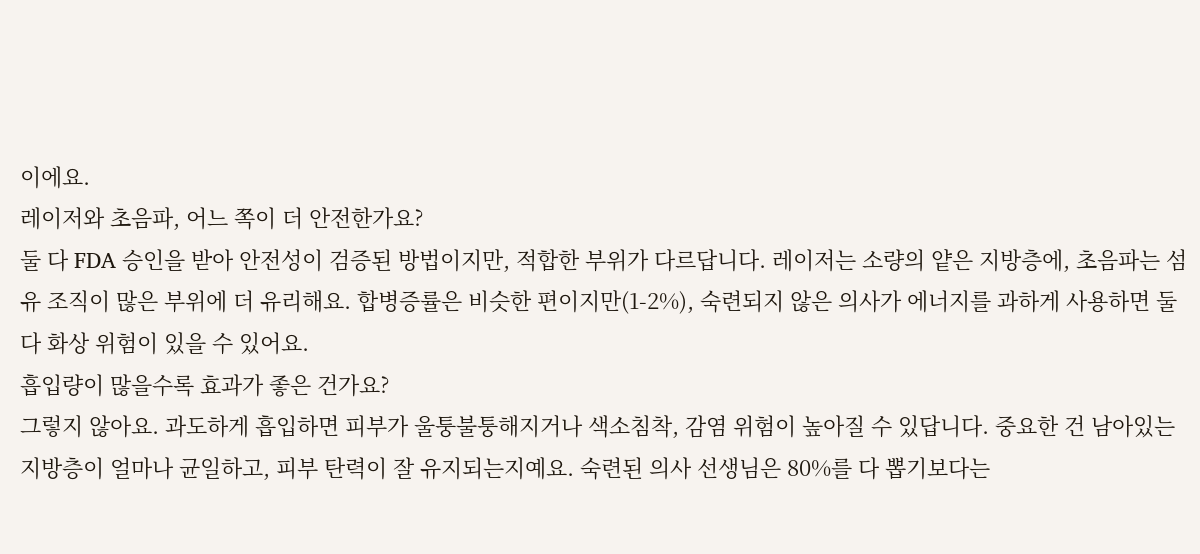이에요.
레이저와 초음파, 어느 쪽이 더 안전한가요?
둘 다 FDA 승인을 받아 안전성이 검증된 방법이지만, 적합한 부위가 다르답니다. 레이저는 소량의 얕은 지방층에, 초음파는 섬유 조직이 많은 부위에 더 유리해요. 합병증률은 비슷한 편이지만(1-2%), 숙련되지 않은 의사가 에너지를 과하게 사용하면 둘 다 화상 위험이 있을 수 있어요.
흡입량이 많을수록 효과가 좋은 건가요?
그렇지 않아요. 과도하게 흡입하면 피부가 울퉁불퉁해지거나 색소침착, 감염 위험이 높아질 수 있답니다. 중요한 건 남아있는 지방층이 얼마나 균일하고, 피부 탄력이 잘 유지되는지예요. 숙련된 의사 선생님은 80%를 다 뽑기보다는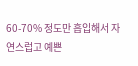60-70% 정도만 흡입해서 자연스럽고 예쁜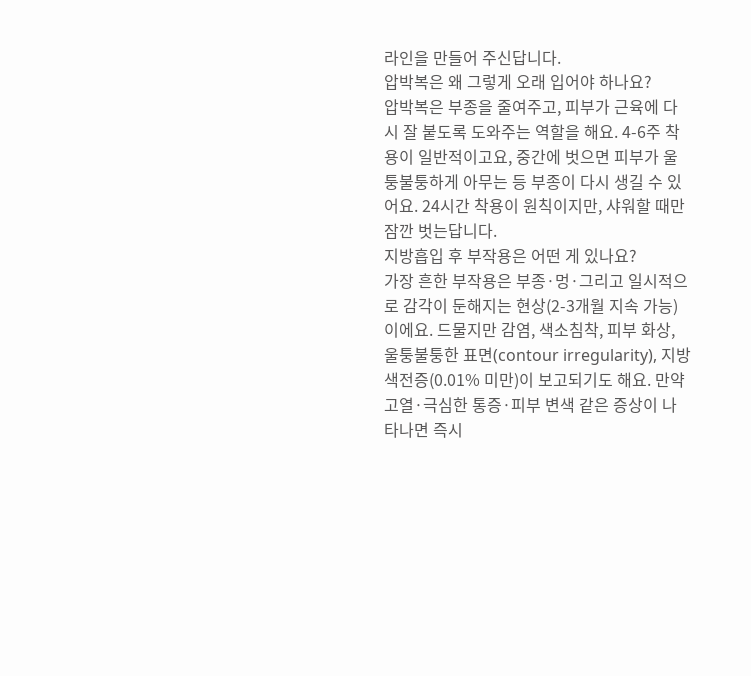라인을 만들어 주신답니다.
압박복은 왜 그렇게 오래 입어야 하나요?
압박복은 부종을 줄여주고, 피부가 근육에 다시 잘 붙도록 도와주는 역할을 해요. 4-6주 착용이 일반적이고요, 중간에 벗으면 피부가 울퉁불퉁하게 아무는 등 부종이 다시 생길 수 있어요. 24시간 착용이 원칙이지만, 샤워할 때만 잠깐 벗는답니다.
지방흡입 후 부작용은 어떤 게 있나요?
가장 흔한 부작용은 부종·멍·그리고 일시적으로 감각이 둔해지는 현상(2-3개월 지속 가능)이에요. 드물지만 감염, 색소침착, 피부 화상, 울퉁불퉁한 표면(contour irregularity), 지방 색전증(0.01% 미만)이 보고되기도 해요. 만약 고열·극심한 통증·피부 변색 같은 증상이 나타나면 즉시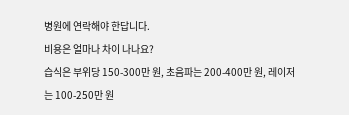병원에 연락해야 한답니다.
비용은 얼마나 차이 나나요?
습식은 부위당 150-300만 원, 초음파는 200-400만 원, 레이저는 100-250만 원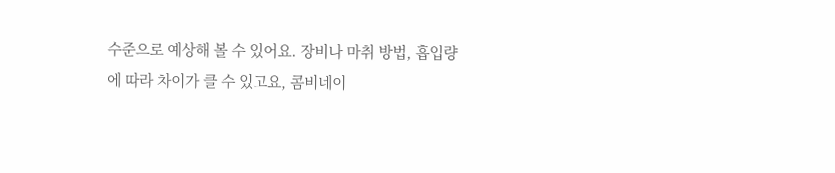수준으로 예상해 볼 수 있어요. 장비나 마취 방법, 흡입량에 따라 차이가 클 수 있고요, 콤비네이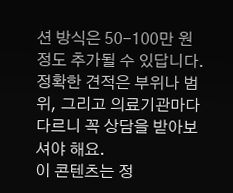션 방식은 50-100만 원 정도 추가될 수 있답니다. 정확한 견적은 부위나 범위, 그리고 의료기관마다 다르니 꼭 상담을 받아보셔야 해요.
이 콘텐츠는 정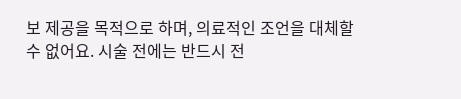보 제공을 목적으로 하며, 의료적인 조언을 대체할 수 없어요. 시술 전에는 반드시 전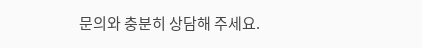문의와 충분히 상담해 주세요.